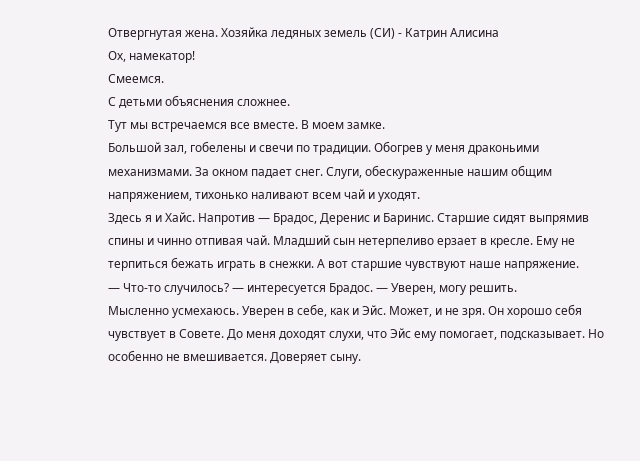Отвергнутая жена. Хозяйка ледяных земель (СИ) - Катрин Алисина
Ох, намекатор!
Смеемся.
С детьми объяснения сложнее.
Тут мы встречаемся все вместе. В моем замке.
Большой зал, гобелены и свечи по традиции. Обогрев у меня драконьими механизмами. За окном падает снег. Слуги, обескураженные нашим общим напряжением, тихонько наливают всем чай и уходят.
Здесь я и Хайс. Напротив — Брадос, Деренис и Баринис. Старшие сидят выпрямив спины и чинно отпивая чай. Младший сын нетерпеливо ерзает в кресле. Ему не терпиться бежать играть в снежки. А вот старшие чувствуют наше напряжение.
— Что-то случилось? — интересуется Брадос. — Уверен, могу решить.
Мысленно усмехаюсь. Уверен в себе, как и Эйс. Может, и не зря. Он хорошо себя чувствует в Совете. До меня доходят слухи, что Эйс ему помогает, подсказывает. Но особенно не вмешивается. Доверяет сыну.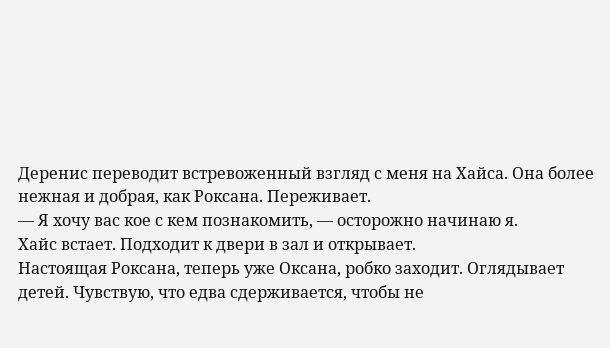Деренис переводит встревоженный взгляд с меня на Хайса. Она более нежная и добрая, как Роксана. Переживает.
— Я хочу вас кое с кем познакомить, — осторожно начинаю я.
Хайс встает. Подходит к двери в зал и открывает.
Настоящая Роксана, теперь уже Оксана, робко заходит. Оглядывает детей. Чувствую, что едва сдерживается, чтобы не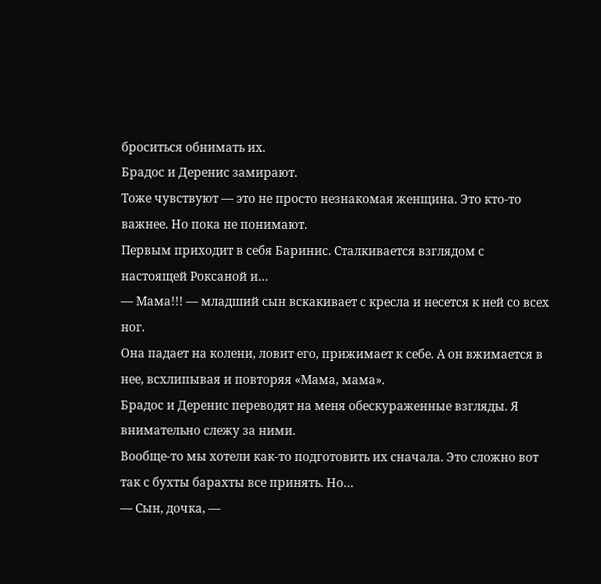броситься обнимать их.
Брадос и Деренис замирают.
Тоже чувствуют — это не просто незнакомая женщина. Это кто-то важнее. Но пока не понимают.
Первым приходит в себя Баринис. Сталкивается взглядом с настоящей Роксаной и…
— Мама!!! — младший сын вскакивает с кресла и несется к ней со всех ног.
Она падает на колени, ловит его, прижимает к себе. А он вжимается в нее, всхлипывая и повторяя «Мама, мама».
Брадос и Деренис переводят на меня обескураженные взгляды. Я внимательно слежу за ними.
Вообще-то мы хотели как-то подготовить их сначала. Это сложно вот так с бухты барахты все принять. Но…
— Сын, дочка, —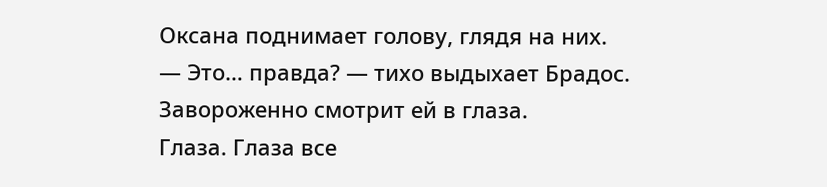Оксана поднимает голову, глядя на них.
— Это… правда? — тихо выдыхает Брадос.
Завороженно смотрит ей в глаза.
Глаза. Глаза все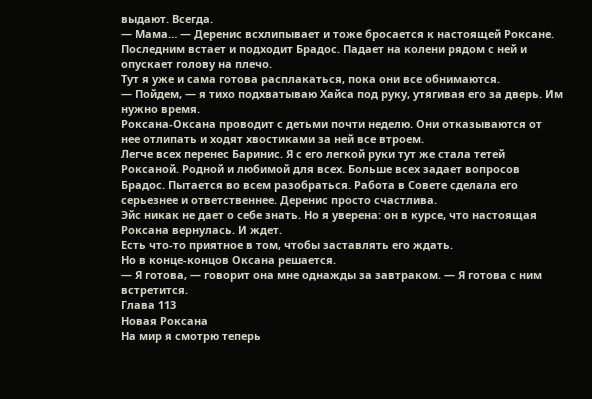выдают. Всегда.
— Мама… — Деренис всхлипывает и тоже бросается к настоящей Роксане.
Последним встает и подходит Брадос. Падает на колени рядом с ней и опускает голову на плечо.
Тут я уже и сама готова расплакаться, пока они все обнимаются.
— Пойдем, — я тихо подхватываю Хайса под руку, утягивая его за дверь. Им нужно время.
Роксана-Оксана проводит с детьми почти неделю. Они отказываются от нее отлипать и ходят хвостиками за ней все втроем.
Легче всех перенес Баринис. Я с его легкой руки тут же стала тетей Роксаной. Родной и любимой для всех. Больше всех задает вопросов Брадос. Пытается во всем разобраться. Работа в Совете сделала его серьезнее и ответственнее. Деренис просто счастлива.
Эйс никак не дает о себе знать. Но я уверена: он в курсе, что настоящая Роксана вернулась. И ждет.
Есть что-то приятное в том, чтобы заставлять его ждать.
Но в конце-концов Оксана решается.
— Я готова, — говорит она мне однажды за завтраком. — Я готова с ним встретится.
Глава 113
Новая Роксана
На мир я смотрю теперь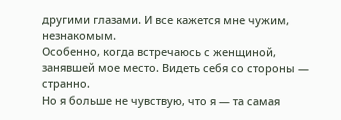другими глазами. И все кажется мне чужим, незнакомым.
Особенно, когда встречаюсь с женщиной, занявшей мое место. Видеть себя со стороны — странно.
Но я больше не чувствую, что я — та самая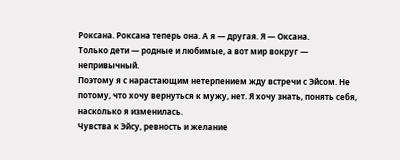Роксана. Роксана теперь она. А я — другая. Я — Оксана.
Только дети — родные и любимые, а вот мир вокруг — непривычный.
Поэтому я с нарастающим нетерпением жду встречи с Эйсом. Не потому, что хочу вернуться к мужу, нет. Я хочу знать, понять себя, насколько я изменилась.
Чувства к Эйсу, ревность и желание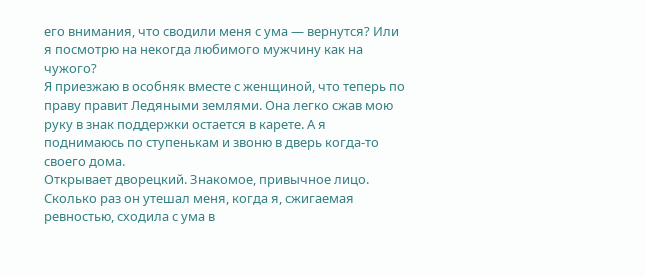его внимания, что сводили меня с ума — вернутся? Или я посмотрю на некогда любимого мужчину как на чужого?
Я приезжаю в особняк вместе с женщиной, что теперь по праву правит Ледяными землями. Она легко сжав мою руку в знак поддержки остается в карете. А я поднимаюсь по ступенькам и звоню в дверь когда-то своего дома.
Открывает дворецкий. Знакомое, привычное лицо. Сколько раз он утешал меня, когда я, сжигаемая ревностью, сходила с ума в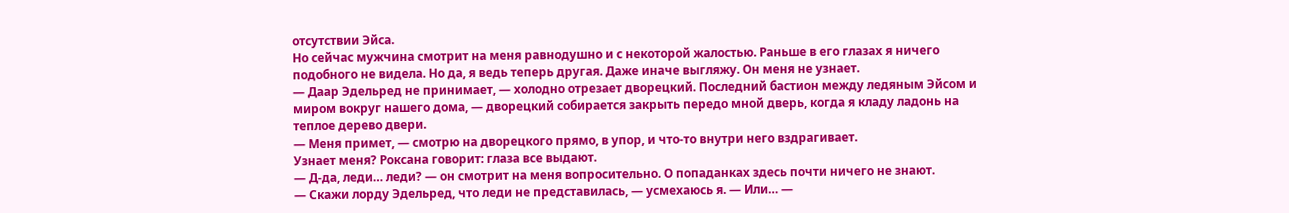отсутствии Эйса.
Но сейчас мужчина смотрит на меня равнодушно и с некоторой жалостью. Раньше в его глазах я ничего подобного не видела. Но да, я ведь теперь другая. Даже иначе выгляжу. Он меня не узнает.
— Даар Эдельред не принимает, — холодно отрезает дворецкий. Последний бастион между ледяным Эйсом и миром вокруг нашего дома, — дворецкий собирается закрыть передо мной дверь, когда я кладу ладонь на теплое дерево двери.
— Меня примет, — смотрю на дворецкого прямо, в упор, и что-то внутри него вздрагивает.
Узнает меня? Роксана говорит: глаза все выдают.
— Д-да, леди… леди? — он смотрит на меня вопросительно. О попаданках здесь почти ничего не знают.
— Скажи лорду Эдельред, что леди не представилась, — усмехаюсь я. — Или… —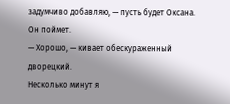задумчиво добавляю, — пусть будет Оксана. Он поймет.
— Хорошо, — кивает обескураженный дворецкий.
Несколько минут я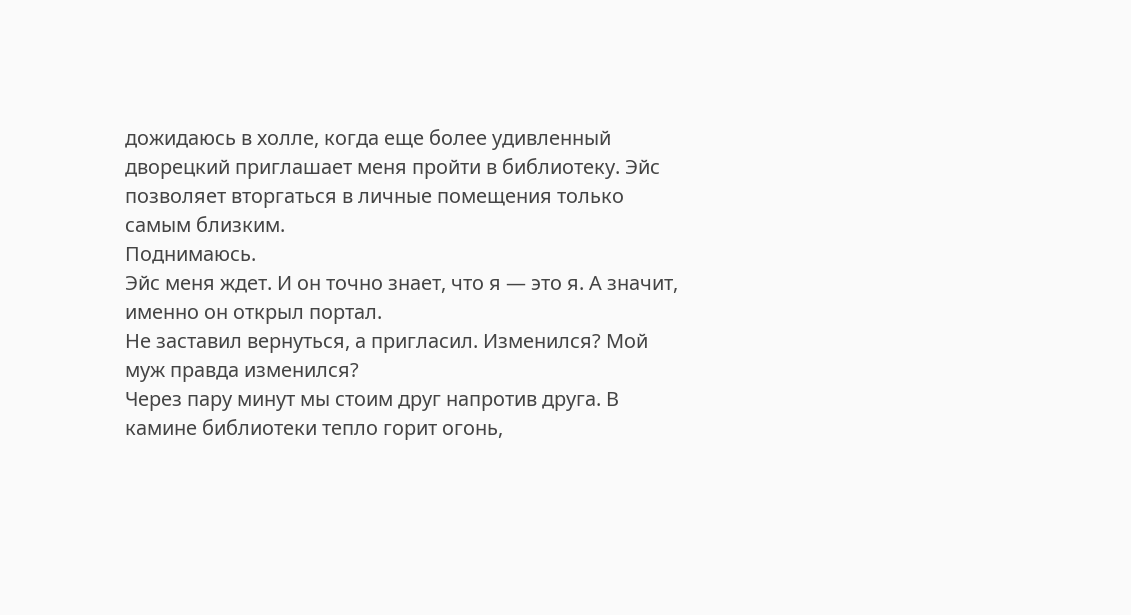дожидаюсь в холле, когда еще более удивленный дворецкий приглашает меня пройти в библиотеку. Эйс позволяет вторгаться в личные помещения только самым близким.
Поднимаюсь.
Эйс меня ждет. И он точно знает, что я — это я. А значит, именно он открыл портал.
Не заставил вернуться, а пригласил. Изменился? Мой муж правда изменился?
Через пару минут мы стоим друг напротив друга. В камине библиотеки тепло горит огонь,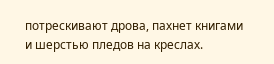потрескивают дрова, пахнет книгами и шерстью пледов на креслах.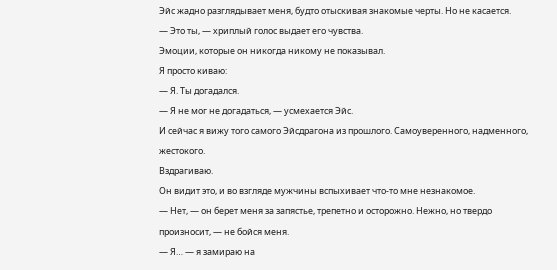Эйс жадно разглядывает меня, будто отыскивая знакомые черты. Но не касается.
— Это ты, — хриплый голос выдает его чувства.
Эмоции, которые он никогда никому не показывал.
Я просто киваю:
— Я. Ты догадался.
— Я не мог не догадаться, — усмехается Эйс.
И сейчас я вижу того самого Эйсдрагона из прошлого. Самоуверенного, надменного, жестокого.
Вздрагиваю.
Он видит это, и во взгляде мужчины вспыхивает что-то мне незнакомое.
— Нет, — он берет меня за запястье, трепетно и осторожно. Нежно, но твердо произносит, — не бойся меня.
— Я… — я замираю на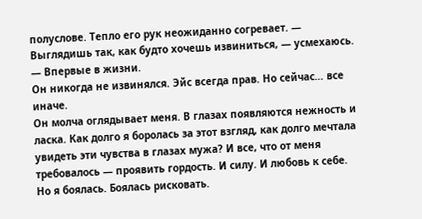полуслове. Тепло его рук неожиданно согревает. — Выглядишь так, как будто хочешь извиниться, — усмехаюсь. — Впервые в жизни.
Он никогда не извинялся. Эйс всегда прав. Но сейчас… все иначе.
Он молча оглядывает меня. В глазах появляются нежность и ласка. Как долго я боролась за этот взгляд, как долго мечтала увидеть эти чувства в глазах мужа? И все, что от меня требовалось — проявить гордость. И силу. И любовь к себе.
Но я боялась. Боялась рисковать.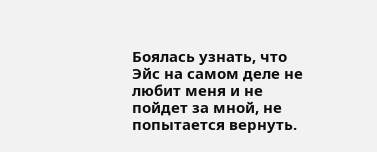Боялась узнать, что Эйс на самом деле не любит меня и не пойдет за мной, не попытается вернуть.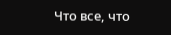Что все, что